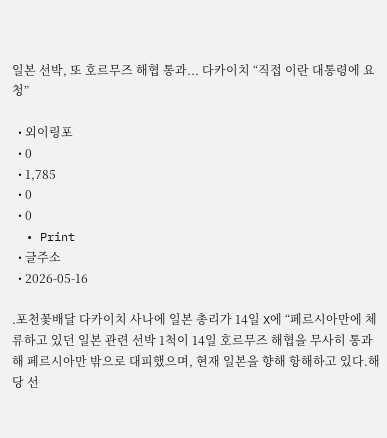일본 선박, 또 호르무즈 해협 통과... 다카이치 “직접 이란 대통령에 요청”

  • 외이링포
  • 0
  • 1,785
  • 0
  • 0
  • Print
  • 글주소
  • 2026-05-16

.포천꽃배달 다카이치 사나에 일본 총리가 14일 X에 “페르시아만에 체류하고 있던 일본 관련 선박 1척이 14일 호르무즈 해협을 무사히 통과해 페르시아만 밖으로 대피했으며, 현재 일본을 향해 항해하고 있다.해당 선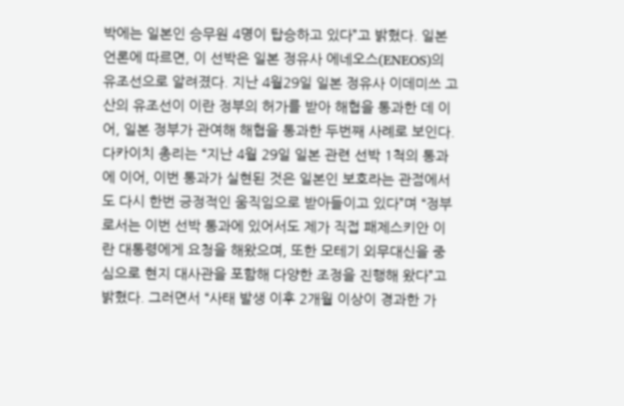박에는 일본인 승무원 4명이 탑승하고 있다”고 밝혔다. 일본 언론에 따르면, 이 선박은 일본 정유사 에네오스(ENEOS)의 유조선으로 알려졌다. 지난 4월29일 일본 정유사 이데미쓰 고산의 유조선이 이란 정부의 허가를 받아 해협을 통과한 데 이어, 일본 정부가 관여해 해협을 통과한 두번째 사례로 보인다. 다카이치 총리는 “지난 4월 29일 일본 관련 선박 1척의 통과에 이어, 이번 통과가 실현된 것은 일본인 보호라는 관점에서도 다시 한번 긍정적인 움직임으로 받아들이고 있다”며 “정부로서는 이번 선박 통과에 있어서도 제가 직접 패제스키안 이란 대통령에게 요청을 해왔으며, 또한 모테기 외무대신을 중심으로 현지 대사관을 포함해 다양한 조정을 진행해 왔다”고 밝혔다. 그러면서 “사태 발생 이후 2개월 이상이 경과한 가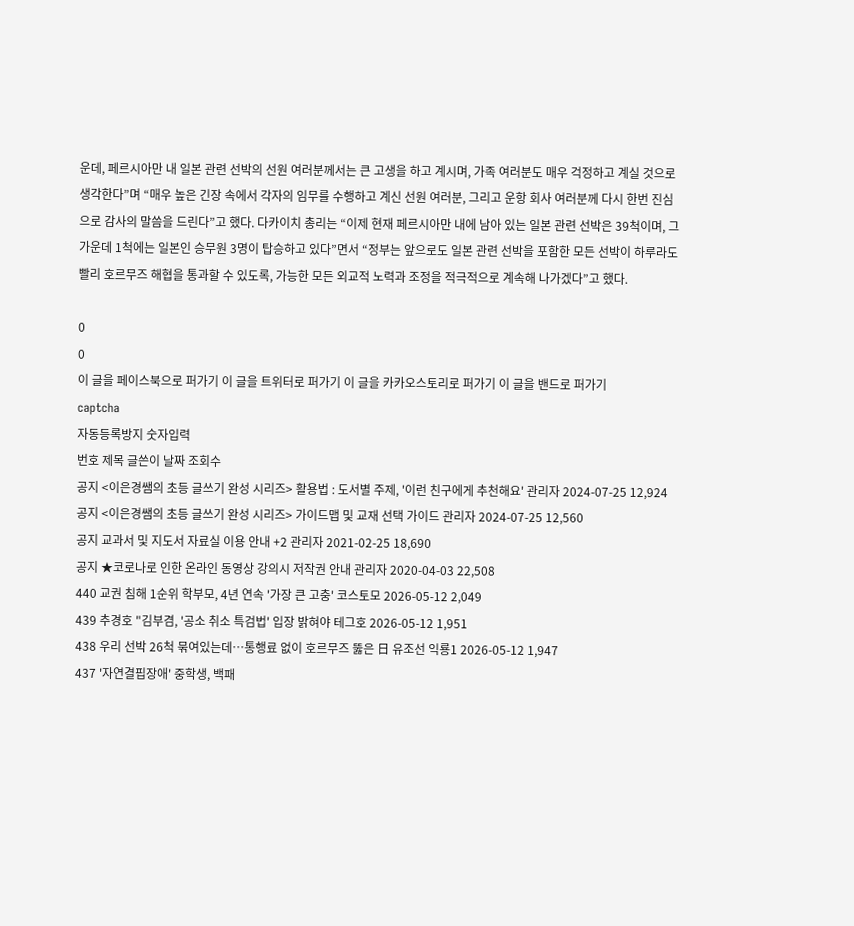운데, 페르시아만 내 일본 관련 선박의 선원 여러분께서는 큰 고생을 하고 계시며, 가족 여러분도 매우 걱정하고 계실 것으로 생각한다”며 “매우 높은 긴장 속에서 각자의 임무를 수행하고 계신 선원 여러분, 그리고 운항 회사 여러분께 다시 한번 진심으로 감사의 말씀을 드린다”고 했다. 다카이치 총리는 “이제 현재 페르시아만 내에 남아 있는 일본 관련 선박은 39척이며, 그 가운데 1척에는 일본인 승무원 3명이 탑승하고 있다”면서 “정부는 앞으로도 일본 관련 선박을 포함한 모든 선박이 하루라도 빨리 호르무즈 해협을 통과할 수 있도록, 가능한 모든 외교적 노력과 조정을 적극적으로 계속해 나가겠다”고 했다.

0
0
이 글을 페이스북으로 퍼가기 이 글을 트위터로 퍼가기 이 글을 카카오스토리로 퍼가기 이 글을 밴드로 퍼가기
captcha
자동등록방지 숫자입력
번호 제목 글쓴이 날짜 조회수
공지 <이은경쌤의 초등 글쓰기 완성 시리즈> 활용법 : 도서별 주제, '이런 친구에게 추천해요' 관리자 2024-07-25 12,924
공지 <이은경쌤의 초등 글쓰기 완성 시리즈> 가이드맵 및 교재 선택 가이드 관리자 2024-07-25 12,560
공지 교과서 및 지도서 자료실 이용 안내 +2 관리자 2021-02-25 18,690
공지 ★코로나로 인한 온라인 동영상 강의시 저작권 안내 관리자 2020-04-03 22,508
440 교권 침해 1순위 학부모, 4년 연속 '가장 큰 고충' 코스토모 2026-05-12 2,049
439 추경호 "김부겸, '공소 취소 특검법' 입장 밝혀야 테그호 2026-05-12 1,951
438 우리 선박 26척 묶여있는데…통행료 없이 호르무즈 뚫은 日 유조선 익룡1 2026-05-12 1,947
437 '자연결핍장애' 중학생, 백패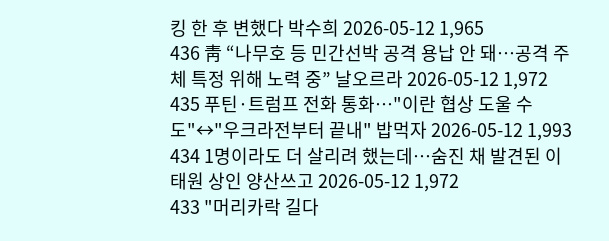킹 한 후 변했다 박수희 2026-05-12 1,965
436 靑 “나무호 등 민간선박 공격 용납 안 돼…공격 주체 특정 위해 노력 중” 날오르라 2026-05-12 1,972
435 푸틴·트럼프 전화 통화…"이란 협상 도울 수도"↔"우크라전부터 끝내" 밥먹자 2026-05-12 1,993
434 1명이라도 더 살리려 했는데…숨진 채 발견된 이태원 상인 양산쓰고 2026-05-12 1,972
433 "머리카락 길다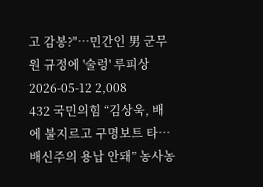고 감봉?"…민간인 男 군무원 규정에 '술렁' 루피상 2026-05-12 2,008
432 국민의힘 “김상욱, 배에 불지르고 구명보트 타…배신주의 용납 안돼” 농사농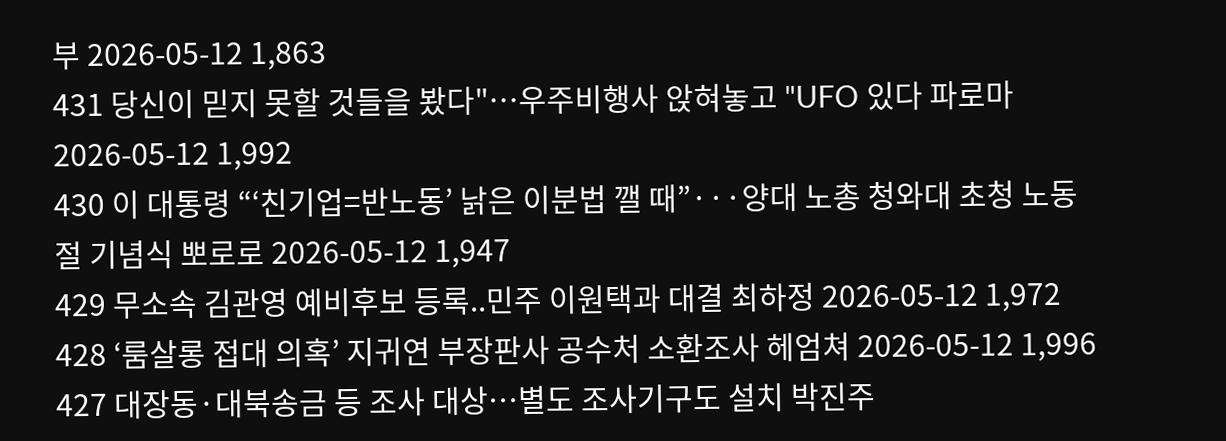부 2026-05-12 1,863
431 당신이 믿지 못할 것들을 봤다"…우주비행사 앉혀놓고 "UFO 있다 파로마 2026-05-12 1,992
430 이 대통령 “‘친기업=반노동’ 낡은 이분법 깰 때”···양대 노총 청와대 초청 노동절 기념식 뽀로로 2026-05-12 1,947
429 무소속 김관영 예비후보 등록..민주 이원택과 대결 최하정 2026-05-12 1,972
428 ‘룸살롱 접대 의혹’ 지귀연 부장판사 공수처 소환조사 헤엄쳐 2026-05-12 1,996
427 대장동·대북송금 등 조사 대상…별도 조사기구도 설치 박진주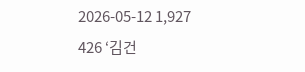2026-05-12 1,927
426 ‘김건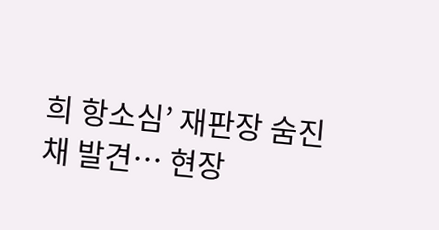희 항소심’ 재판장 숨진채 발견… 현장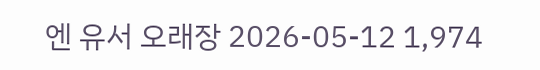엔 유서 오래장 2026-05-12 1,974